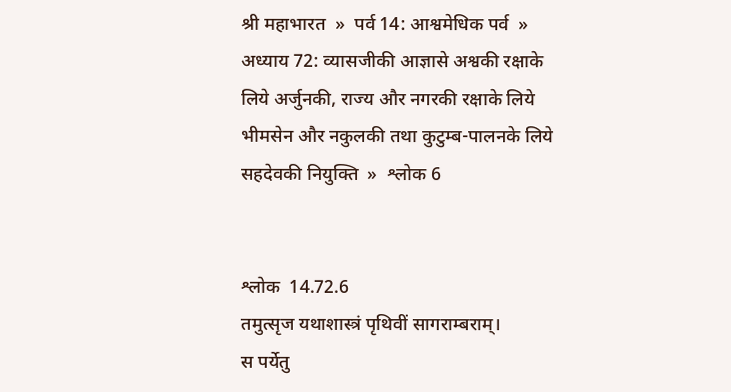श्री महाभारत  »  पर्व 14: आश्वमेधिक पर्व  »  अध्याय 72: व्यासजीकी आज्ञासे अश्वकी रक्षाके लिये अर्जुनकी, राज्य और नगरकी रक्षाके लिये भीमसेन और नकुलकी तथा कुटुम्ब-पालनके लिये सहदेवकी नियुक्ति  »  श्लोक 6


श्लोक  14.72.6
तमुत्सृज यथाशास्त्रं पृथिवीं सागराम्बराम्।
स पर्येतु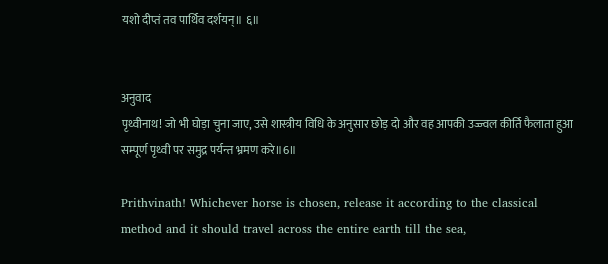यशो दीप्तं तव पार्थिव दर्शयन्॥ ६॥


अनुवाद
पृथ्वीनाथ! जो भी घोड़ा चुना जाए, उसे शास्त्रीय विधि के अनुसार छोड़ दो और वह आपकी उज्ज्वल कीर्ति फैलाता हुआ सम्पूर्ण पृथ्वी पर समुद्र पर्यन्त भ्रमण करे॥6॥

Prithvinath! Whichever horse is chosen, release it according to the classical method and it should travel across the entire earth till the sea,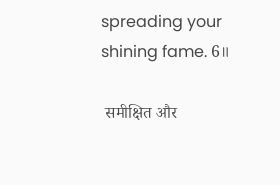spreading your shining fame. 6॥

 समीक्षित और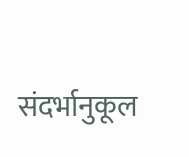संदर्भानुकूल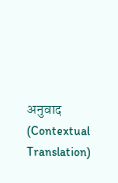अनुवाद (Contextual Translation)